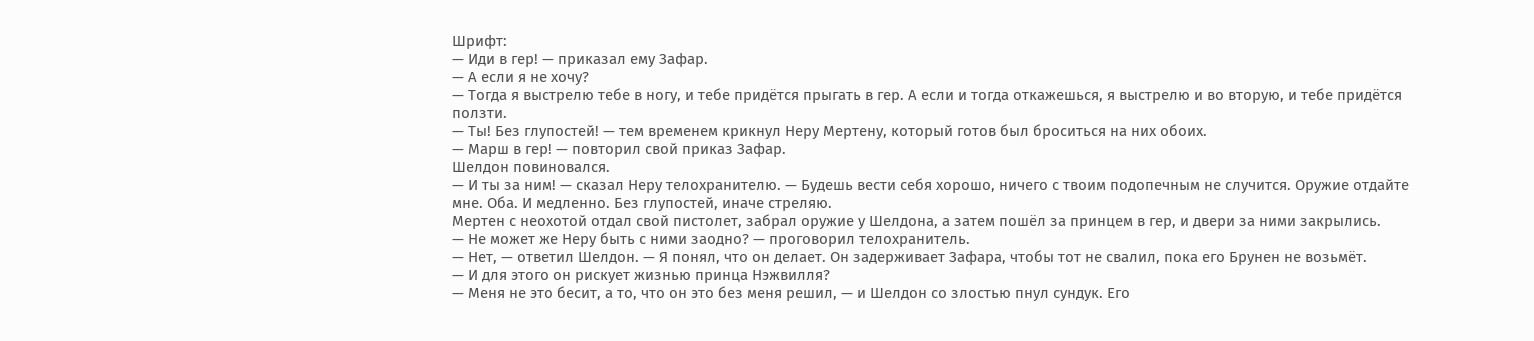Шрифт:
— Иди в гер! — приказал ему Зафар.
— А если я не хочу?
— Тогда я выстрелю тебе в ногу, и тебе придётся прыгать в гер. А если и тогда откажешься, я выстрелю и во вторую, и тебе придётся ползти.
— Ты! Без глупостей! — тем временем крикнул Неру Мертену, который готов был броситься на них обоих.
— Марш в гер! — повторил свой приказ Зафар.
Шелдон повиновался.
— И ты за ним! — сказал Неру телохранителю. — Будешь вести себя хорошо, ничего с твоим подопечным не случится. Оружие отдайте мне. Оба. И медленно. Без глупостей, иначе стреляю.
Мертен с неохотой отдал свой пистолет, забрал оружие у Шелдона, а затем пошёл за принцем в гер, и двери за ними закрылись.
— Не может же Неру быть с ними заодно? — проговорил телохранитель.
— Нет, — ответил Шелдон. — Я понял, что он делает. Он задерживает Зафара, чтобы тот не свалил, пока его Брунен не возьмёт.
— И для этого он рискует жизнью принца Нэжвилля?
— Меня не это бесит, а то, что он это без меня решил, — и Шелдон со злостью пнул сундук. Его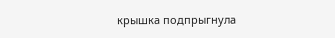крышка подпрыгнула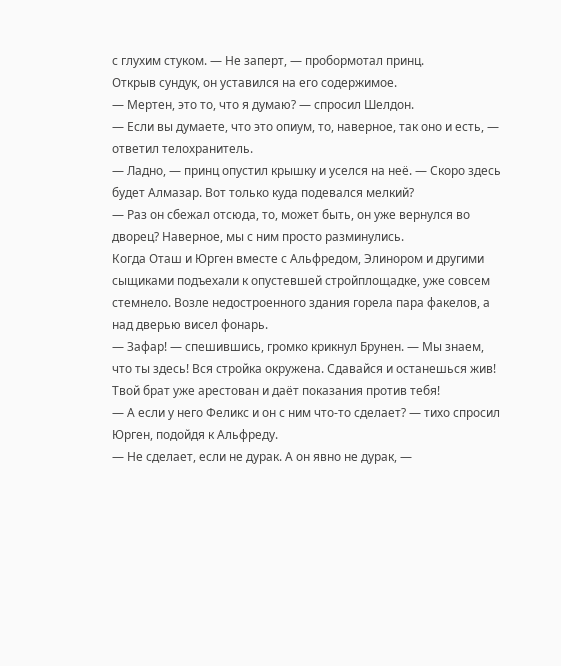с глухим стуком. — Не заперт, — пробормотал принц.
Открыв сундук, он уставился на его содержимое.
— Мертен, это то, что я думаю? — спросил Шелдон.
— Если вы думаете, что это опиум, то, наверное, так оно и есть, — ответил телохранитель.
— Ладно, — принц опустил крышку и уселся на неё. — Скоро здесь будет Алмазар. Вот только куда подевался мелкий?
— Раз он сбежал отсюда, то, может быть, он уже вернулся во дворец? Наверное, мы с ним просто разминулись.
Когда Оташ и Юрген вместе с Альфредом, Элинором и другими сыщиками подъехали к опустевшей стройплощадке, уже совсем стемнело. Возле недостроенного здания горела пара факелов, а над дверью висел фонарь.
— Зафар! — спешившись, громко крикнул Брунен. — Мы знаем, что ты здесь! Вся стройка окружена. Сдавайся и останешься жив! Твой брат уже арестован и даёт показания против тебя!
— А если у него Феликс и он с ним что-то сделает? — тихо спросил Юрген, подойдя к Альфреду.
— Не сделает, если не дурак. А он явно не дурак, —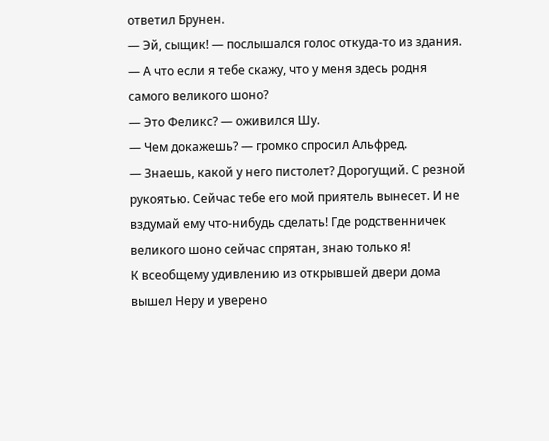ответил Брунен.
— Эй, сыщик! — послышался голос откуда-то из здания. — А что если я тебе скажу, что у меня здесь родня самого великого шоно?
— Это Феликс? — оживился Шу.
— Чем докажешь? — громко спросил Альфред.
— Знаешь, какой у него пистолет? Дорогущий. С резной рукоятью. Сейчас тебе его мой приятель вынесет. И не вздумай ему что-нибудь сделать! Где родственничек великого шоно сейчас спрятан, знаю только я!
К всеобщему удивлению из открывшей двери дома вышел Неру и уверено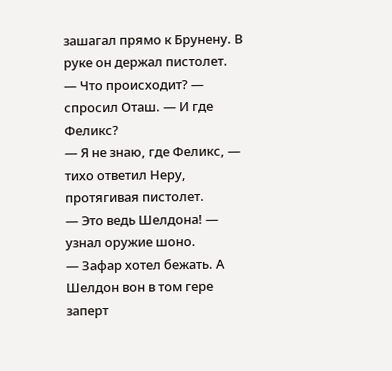зашагал прямо к Брунену. В руке он держал пистолет.
— Что происходит? — спросил Оташ. — И где Феликс?
— Я не знаю, где Феликс, — тихо ответил Неру, протягивая пистолет.
— Это ведь Шелдона! — узнал оружие шоно.
— Зафар хотел бежать. А Шелдон вон в том гере заперт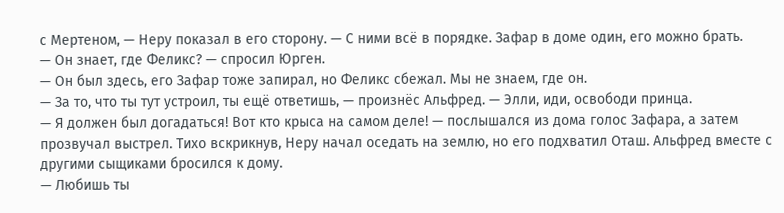с Мертеном, — Неру показал в его сторону. — С ними всё в порядке. Зафар в доме один, его можно брать.
— Он знает, где Феликс? — спросил Юрген.
— Он был здесь, его Зафар тоже запирал, но Феликс сбежал. Мы не знаем, где он.
— За то, что ты тут устроил, ты ещё ответишь, — произнёс Альфред. — Элли, иди, освободи принца.
— Я должен был догадаться! Вот кто крыса на самом деле! — послышался из дома голос Зафара, а затем прозвучал выстрел. Тихо вскрикнув, Неру начал оседать на землю, но его подхватил Оташ. Альфред вместе с другими сыщиками бросился к дому.
— Любишь ты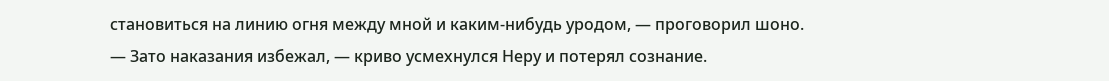становиться на линию огня между мной и каким-нибудь уродом, — проговорил шоно.
— Зато наказания избежал, — криво усмехнулся Неру и потерял сознание.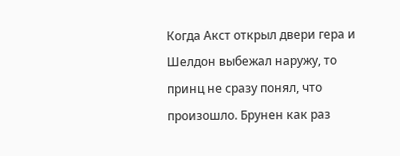Когда Акст открыл двери гера и Шелдон выбежал наружу, то принц не сразу понял, что произошло. Брунен как раз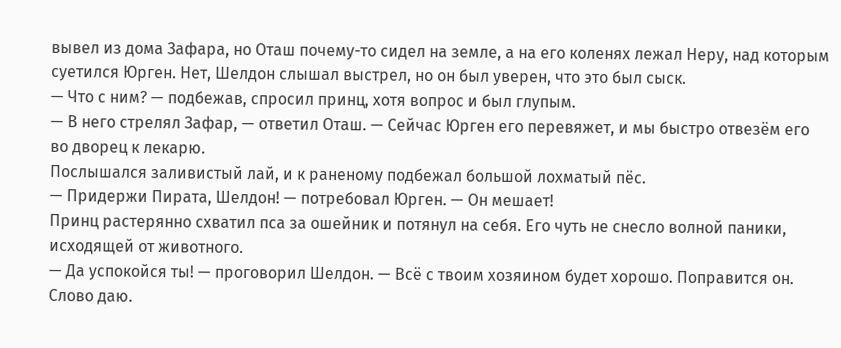вывел из дома Зафара, но Оташ почему-то сидел на земле, а на его коленях лежал Неру, над которым суетился Юрген. Нет, Шелдон слышал выстрел, но он был уверен, что это был сыск.
— Что с ним? — подбежав, спросил принц, хотя вопрос и был глупым.
— В него стрелял Зафар, — ответил Оташ. — Сейчас Юрген его перевяжет, и мы быстро отвезём его во дворец к лекарю.
Послышался заливистый лай, и к раненому подбежал большой лохматый пёс.
— Придержи Пирата, Шелдон! — потребовал Юрген. — Он мешает!
Принц растерянно схватил пса за ошейник и потянул на себя. Его чуть не снесло волной паники, исходящей от животного.
— Да успокойся ты! — проговорил Шелдон. — Всё с твоим хозяином будет хорошо. Поправится он. Слово даю.